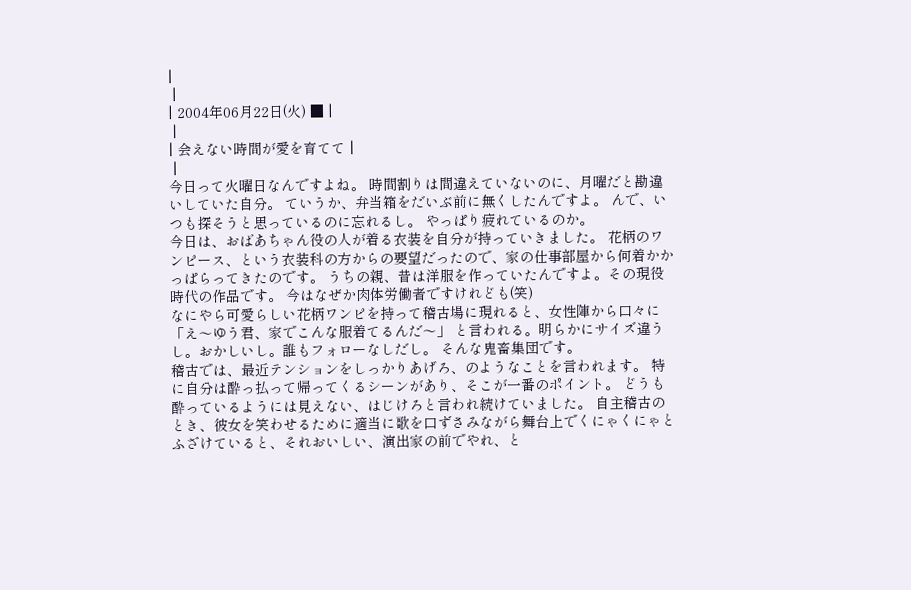|
 |
| 2004年06月22日(火) ■ |
 |
| 会えない時間が愛を育てて |
 |
今日って火曜日なんですよね。 時間割りは間違えていないのに、月曜だと勘違いしていた自分。 ていうか、弁当箱をだいぶ前に無くしたんですよ。 んで、いつも探そうと思っているのに忘れるし。 やっぱり疲れているのか。
今日は、おばあちゃん役の人が着る衣装を自分が持っていきました。 花柄のワンピース、という衣装科の方からの要望だったので、家の仕事部屋から何着かかっぱらってきたのです。 うちの親、昔は洋服を作っていたんですよ。その現役時代の作品です。 今はなぜか肉体労働者ですけれども(笑)
なにやら可愛らしい花柄ワンピを持って稽古場に現れると、女性陣から口々に 「え〜ゆう君、家でこんな服着てるんだ〜」 と言われる。明らかにサイズ違うし。おかしいし。誰もフォローなしだし。 そんな鬼畜集団です。
稽古では、最近テンションをしっかりあげろ、のようなことを言われます。 特に自分は酔っ払って帰ってくるシーンがあり、そこが一番のポイント。 どうも酔っているようには見えない、はじけろと言われ続けていました。 自主稽古のとき、彼女を笑わせるために適当に歌を口ずさみながら舞台上でくにゃくにゃとふざけていると、それおいしい、演出家の前でやれ、と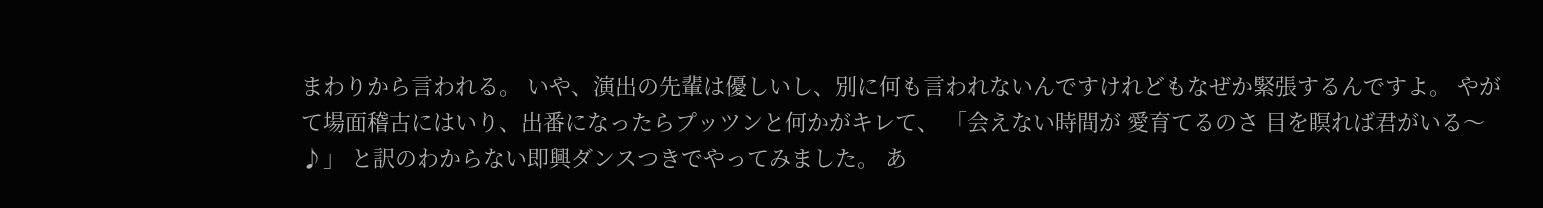まわりから言われる。 いや、演出の先輩は優しいし、別に何も言われないんですけれどもなぜか緊張するんですよ。 やがて場面稽古にはいり、出番になったらプッツンと何かがキレて、 「会えない時間が 愛育てるのさ 目を瞑れば君がいる〜♪」 と訳のわからない即興ダンスつきでやってみました。 あ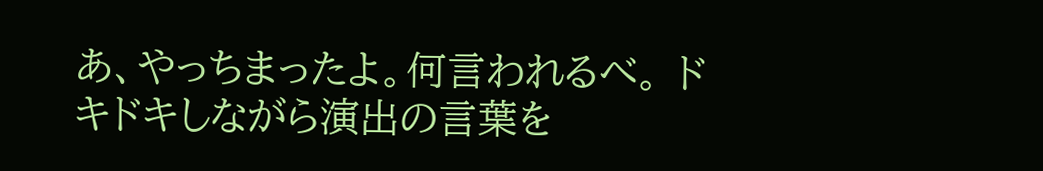あ、やっちまったよ。何言われるべ。 ドキドキしながら演出の言葉を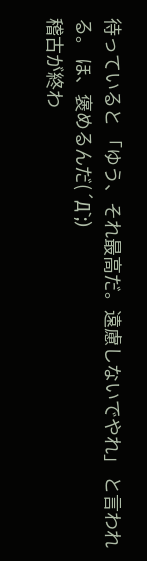待っていると 「ゆう、それ最高だ。遠慮しないでやれ」 と言われる。 ほ、褒めるんだ(´Д`;)
稽古が終わ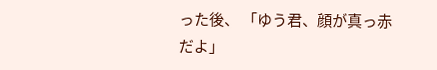った後、 「ゆう君、顔が真っ赤だよ」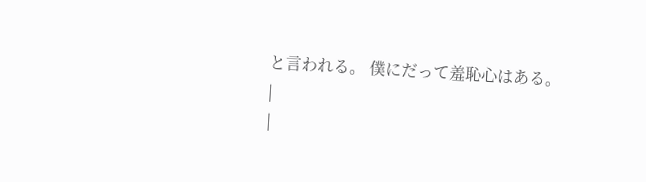と言われる。 僕にだって羞恥心はある。
|
|